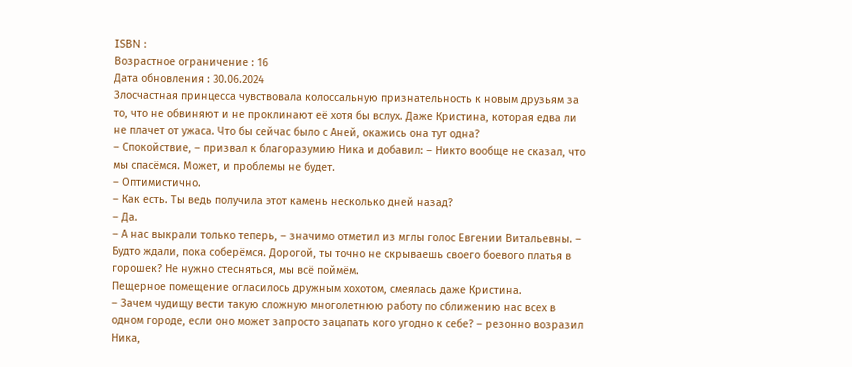ISBN :
Возрастное ограничение : 16
Дата обновления : 30.06.2024
Злосчастная принцесса чувствовала колоссальную признательность к новым друзьям за то, что не обвиняют и не проклинают её хотя бы вслух. Даже Кристина, которая едва ли не плачет от ужаса. Что бы сейчас было с Аней, окажись она тут одна?
– Спокойствие, – призвал к благоразумию Ника и добавил: – Никто вообще не сказал, что мы спасёмся. Может, и проблемы не будет.
– Оптимистично.
– Как есть. Ты ведь получила этот камень несколько дней назад?
– Да.
– А нас выкрали только теперь, – значимо отметил из мглы голос Евгении Витальевны. – Будто ждали, пока соберёмся. Дорогой, ты точно не скрываешь своего боевого платья в горошек? Не нужно стесняться, мы всё поймём.
Пещерное помещение огласилось дружным хохотом, смеялась даже Кристина.
– Зачем чудищу вести такую сложную многолетнюю работу по сближению нас всех в одном городе, если оно может запросто зацапать кого угодно к себе? – резонно возразил Ника,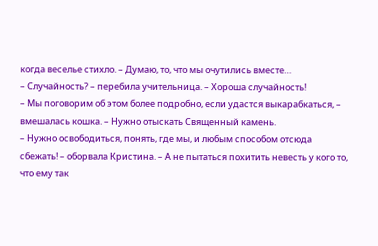когда веселье стихло. – Думаю, то, что мы очутились вместе…
– Случайность? – перебила учительница. – Хороша случайность!
– Мы поговорим об этом более подробно, если удастся выкарабкаться, – вмешалась кошка. – Нужно отыскать Священный камень.
– Нужно освободиться, понять, где мы, и любым способом отсюда сбежать! – оборвала Кристина. – А не пытаться похитить невесть у кого то, что ему так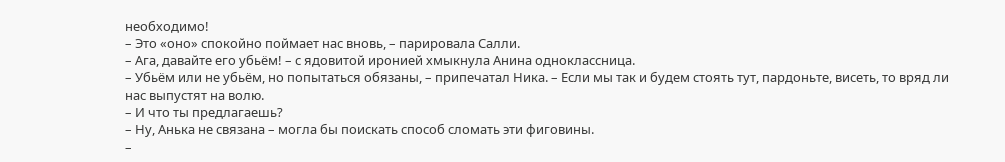необходимо!
– Это «оно» спокойно поймает нас вновь, – парировала Салли.
– Ага, давайте его убьём! – с ядовитой иронией хмыкнула Анина одноклассница.
– Убьём или не убьём, но попытаться обязаны, – припечатал Ника. – Если мы так и будем стоять тут, пардоньте, висеть, то вряд ли нас выпустят на волю.
– И что ты предлагаешь?
– Ну, Анька не связана – могла бы поискать способ сломать эти фиговины.
–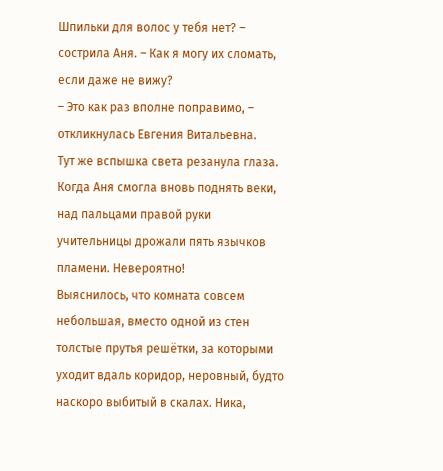Шпильки для волос у тебя нет? – сострила Аня. – Как я могу их сломать, если даже не вижу?
– Это как раз вполне поправимо, – откликнулась Евгения Витальевна.
Тут же вспышка света резанула глаза. Когда Аня смогла вновь поднять веки, над пальцами правой руки учительницы дрожали пять язычков пламени. Невероятно!
Выяснилось, что комната совсем небольшая, вместо одной из стен толстые прутья решётки, за которыми уходит вдаль коридор, неровный, будто наскоро выбитый в скалах. Ника,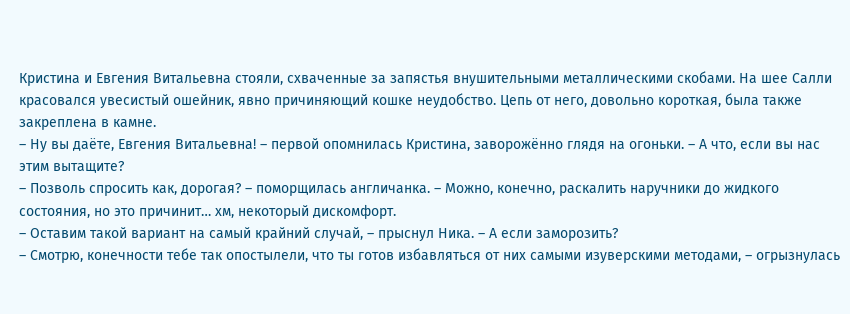Кристина и Евгения Витальевна стояли, схваченные за запястья внушительными металлическими скобами. На шее Салли красовался увесистый ошейник, явно причиняющий кошке неудобство. Цепь от него, довольно короткая, была также закреплена в камне.
– Ну вы даёте, Евгения Витальевна! – первой опомнилась Кристина, заворожённо глядя на огоньки. – А что, если вы нас этим вытащите?
– Позволь спросить как, дорогая? – поморщилась англичанка. – Можно, конечно, раскалить наручники до жидкого состояния, но это причинит… хм, некоторый дискомфорт.
– Оставим такой вариант на самый крайний случай, – прыснул Ника. – А если заморозить?
– Смотрю, конечности тебе так опостылели, что ты готов избавляться от них самыми изуверскими методами, – огрызнулась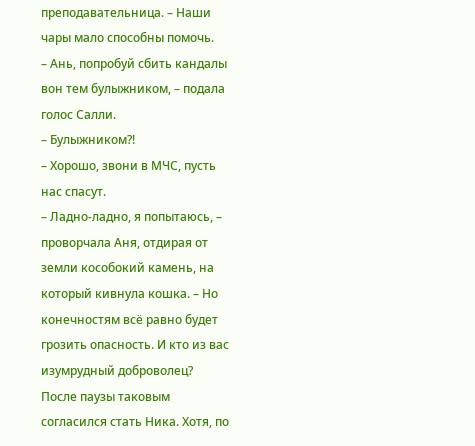преподавательница. – Наши чары мало способны помочь.
– Ань, попробуй сбить кандалы вон тем булыжником, – подала голос Салли.
– Булыжником?!
– Хорошо, звони в МЧС, пусть нас спасут.
– Ладно-ладно, я попытаюсь, – проворчала Аня, отдирая от земли кособокий камень, на который кивнула кошка. – Но конечностям всё равно будет грозить опасность. И кто из вас изумрудный доброволец?
После паузы таковым согласился стать Ника. Хотя, по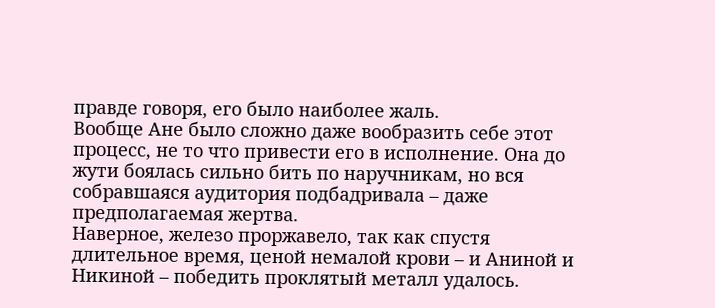правде говоря, его было наиболее жаль.
Вообще Ане было сложно даже вообразить себе этот процесс, не то что привести его в исполнение. Она до жути боялась сильно бить по наручникам, но вся собравшаяся аудитория подбадривала – даже предполагаемая жертва.
Наверное, железо проржавело, так как спустя длительное время, ценой немалой крови – и Аниной и Никиной – победить проклятый металл удалось.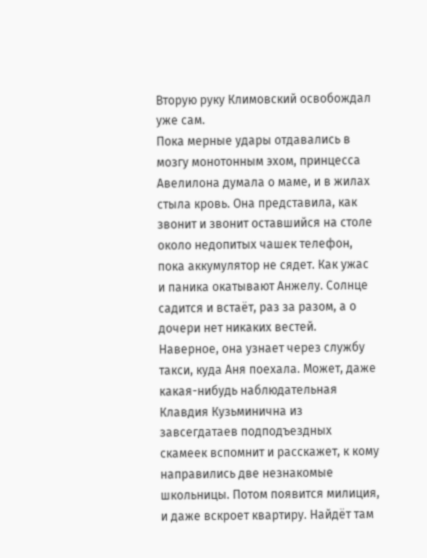Вторую руку Климовский освобождал уже сам.
Пока мерные удары отдавались в мозгу монотонным эхом, принцесса Авелилона думала о маме, и в жилах стыла кровь. Она представила, как звонит и звонит оставшийся на столе около недопитых чашек телефон, пока аккумулятор не сядет. Как ужас и паника окатывают Анжелу. Солнце садится и встаёт, раз за разом, а о дочери нет никаких вестей. Наверное, она узнает через службу такси, куда Аня поехала. Может, даже какая-нибудь наблюдательная Клавдия Кузьминична из завсегдатаев подподъездных скамеек вспомнит и расскажет, к кому направились две незнакомые школьницы. Потом появится милиция, и даже вскроет квартиру. Найдёт там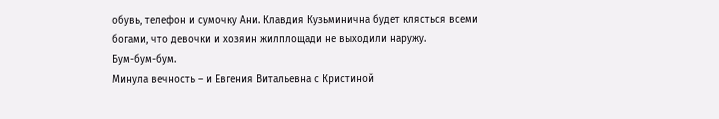обувь, телефон и сумочку Ани. Клавдия Кузьминична будет клясться всеми богами, что девочки и хозяин жилплощади не выходили наружу.
Бум-бум-бум.
Минула вечность – и Евгения Витальевна с Кристиной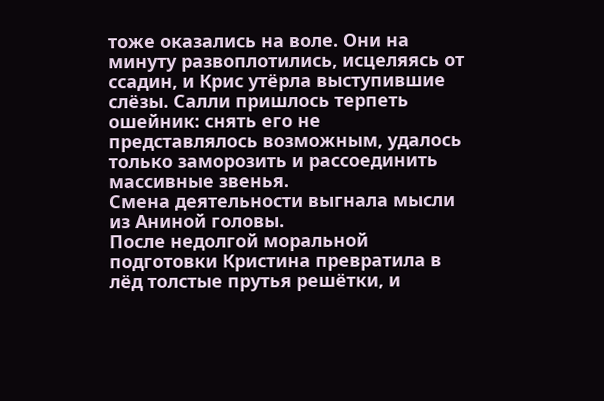тоже оказались на воле. Они на минуту развоплотились, исцеляясь от ссадин, и Крис утёрла выступившие слёзы. Салли пришлось терпеть ошейник: снять его не представлялось возможным, удалось только заморозить и рассоединить массивные звенья.
Смена деятельности выгнала мысли из Аниной головы.
После недолгой моральной подготовки Кристина превратила в лёд толстые прутья решётки, и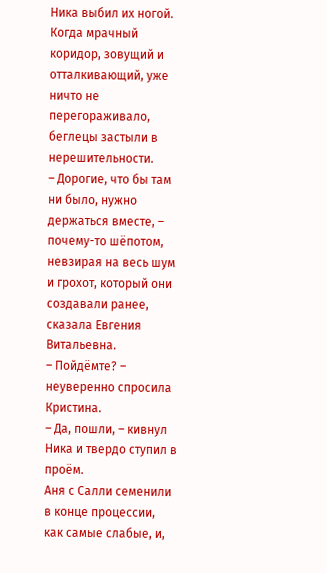Ника выбил их ногой. Когда мрачный коридор, зовущий и отталкивающий, уже ничто не перегораживало, беглецы застыли в нерешительности.
– Дорогие, что бы там ни было, нужно держаться вместе, – почему-то шёпотом, невзирая на весь шум и грохот, который они создавали ранее, сказала Евгения Витальевна.
– Пойдёмте? – неуверенно спросила Кристина.
– Да, пошли, – кивнул Ника и твердо ступил в проём.
Аня с Салли семенили в конце процессии, как самые слабые, и,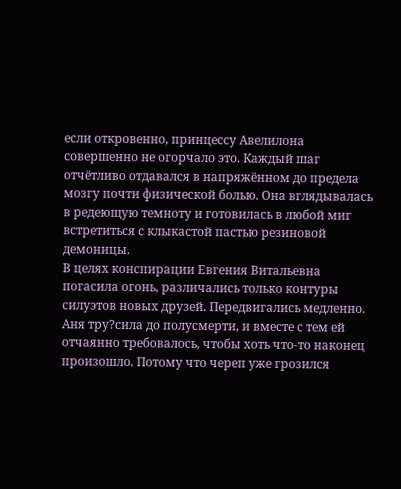если откровенно, принцессу Авелилона совершенно не огорчало это. Каждый шаг отчётливо отдавался в напряжённом до предела мозгу почти физической болью. Она вглядывалась в редеющую темноту и готовилась в любой миг встретиться с клыкастой пастью резиновой демоницы.
В целях конспирации Евгения Витальевна погасила огонь, различались только контуры силуэтов новых друзей. Передвигались медленно.
Аня тру?сила до полусмерти, и вместе с тем ей отчаянно требовалось, чтобы хоть что-то наконец произошло. Потому что череп уже грозился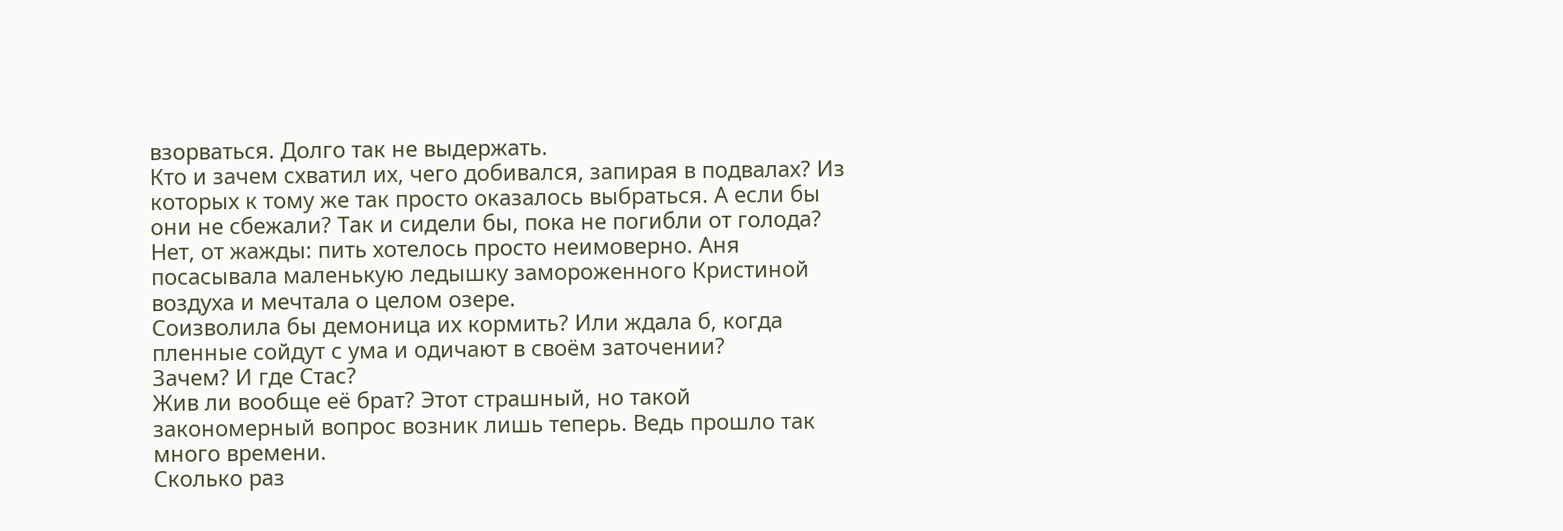взорваться. Долго так не выдержать.
Кто и зачем схватил их, чего добивался, запирая в подвалах? Из которых к тому же так просто оказалось выбраться. А если бы они не сбежали? Так и сидели бы, пока не погибли от голода? Нет, от жажды: пить хотелось просто неимоверно. Аня посасывала маленькую ледышку замороженного Кристиной воздуха и мечтала о целом озере.
Соизволила бы демоница их кормить? Или ждала б, когда пленные сойдут с ума и одичают в своём заточении?
Зачем? И где Стас?
Жив ли вообще её брат? Этот страшный, но такой закономерный вопрос возник лишь теперь. Ведь прошло так много времени.
Сколько раз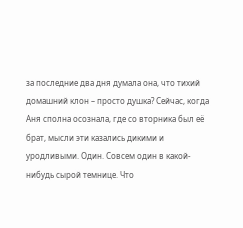за последние два дня думала она, что тихий домашний клон – просто душка? Сейчас, когда Аня сполна осознала, где со вторника был её брат, мысли эти казались дикими и уродливыми. Один. Совсем один в какой-нибудь сырой темнице. Что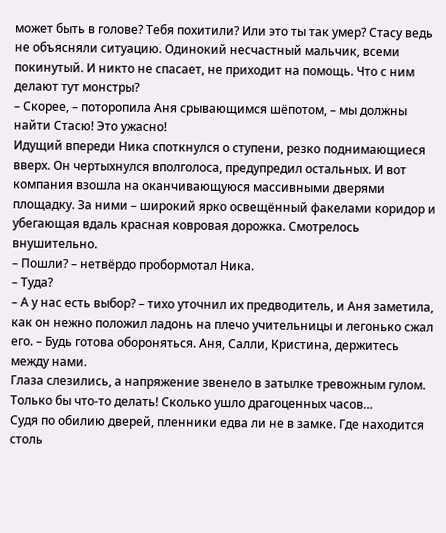может быть в голове? Тебя похитили? Или это ты так умер? Стасу ведь не объясняли ситуацию. Одинокий несчастный мальчик, всеми покинутый. И никто не спасает, не приходит на помощь. Что с ним делают тут монстры?
– Скорее, – поторопила Аня срывающимся шёпотом, – мы должны найти Стасю! Это ужасно!
Идущий впереди Ника споткнулся о ступени, резко поднимающиеся вверх. Он чертыхнулся вполголоса, предупредил остальных. И вот компания взошла на оканчивающуюся массивными дверями площадку. За ними – широкий ярко освещённый факелами коридор и убегающая вдаль красная ковровая дорожка. Смотрелось внушительно.
– Пошли? – нетвёрдо пробормотал Ника.
– Туда?
– А у нас есть выбор? – тихо уточнил их предводитель, и Аня заметила, как он нежно положил ладонь на плечо учительницы и легонько сжал его. – Будь готова обороняться. Аня, Салли, Кристина, держитесь между нами.
Глаза слезились, а напряжение звенело в затылке тревожным гулом. Только бы что-то делать! Сколько ушло драгоценных часов…
Судя по обилию дверей, пленники едва ли не в замке. Где находится столь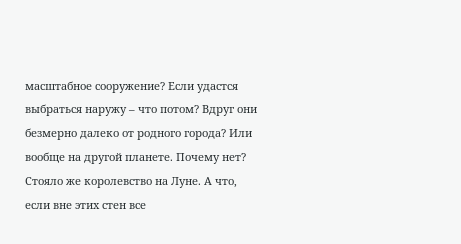масштабное сооружение? Если удастся выбраться наружу – что потом? Вдруг они безмерно далеко от родного города? Или вообще на другой планете. Почему нет? Стояло же королевство на Луне. А что, если вне этих стен все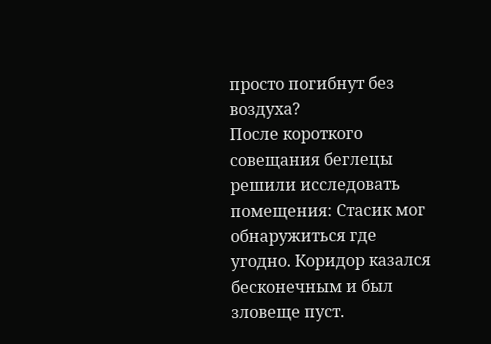просто погибнут без воздуха?
После короткого совещания беглецы решили исследовать помещения: Стасик мог обнаружиться где угодно. Коридор казался бесконечным и был зловеще пуст.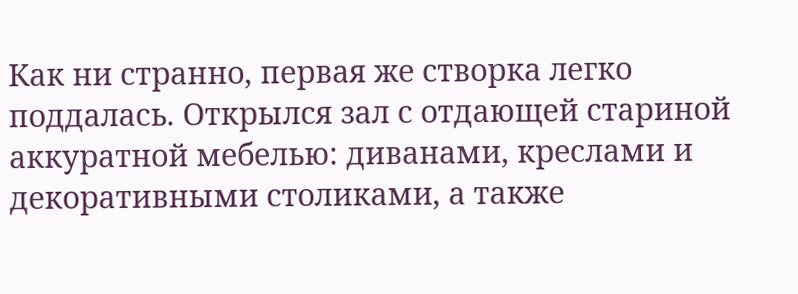Как ни странно, первая же створка легко поддалась. Открылся зал с отдающей стариной аккуратной мебелью: диванами, креслами и декоративными столиками, а также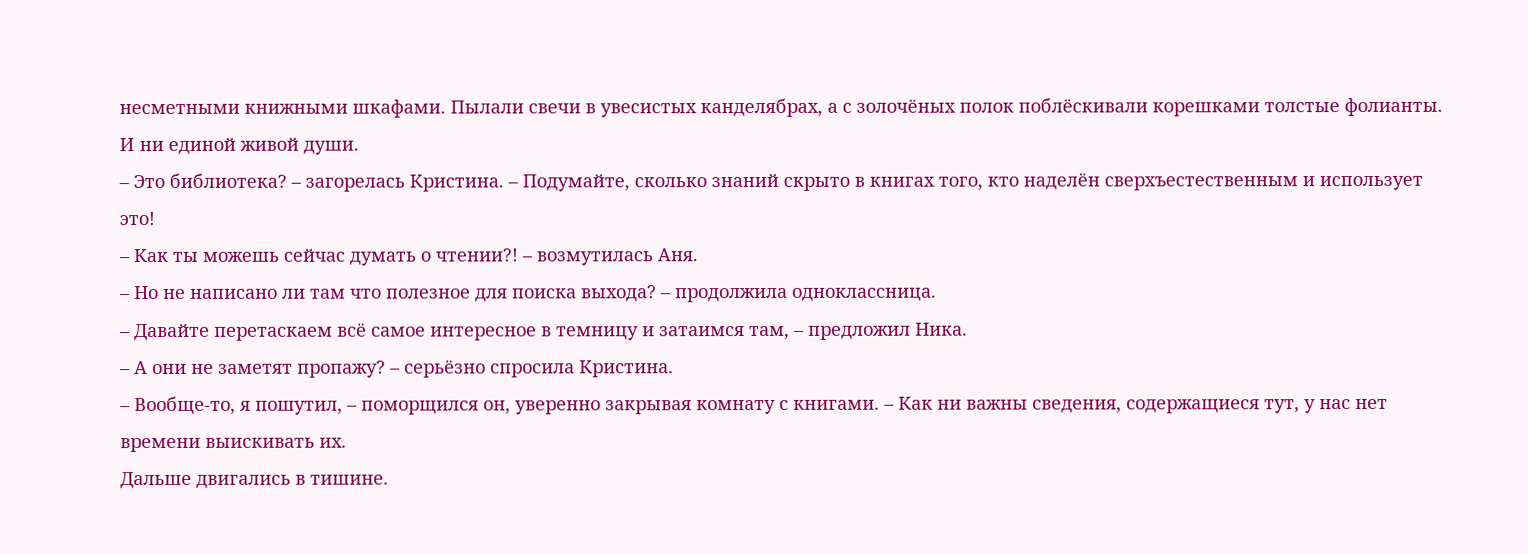несметными книжными шкафами. Пылали свечи в увесистых канделябрах, а с золочёных полок поблёскивали корешками толстые фолианты. И ни единой живой души.
– Это библиотека? – загорелась Кристина. – Подумайте, сколько знаний скрыто в книгах того, кто наделён сверхъестественным и использует это!
– Как ты можешь сейчас думать о чтении?! – возмутилась Аня.
– Но не написано ли там что полезное для поиска выхода? – продолжила одноклассница.
– Давайте перетаскаем всё самое интересное в темницу и затаимся там, – предложил Ника.
– А они не заметят пропажу? – серьёзно спросила Кристина.
– Вообще-то, я пошутил, – поморщился он, уверенно закрывая комнату с книгами. – Как ни важны сведения, содержащиеся тут, у нас нет времени выискивать их.
Дальше двигались в тишине.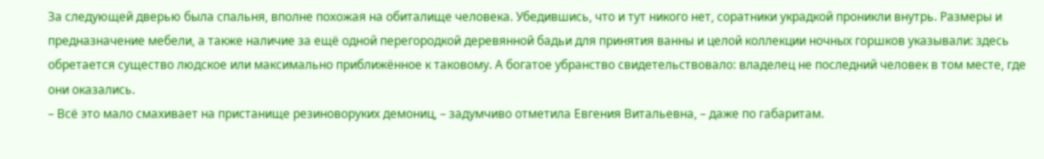За следующей дверью была спальня, вполне похожая на обиталище человека. Убедившись, что и тут никого нет, соратники украдкой проникли внутрь. Размеры и предназначение мебели, а также наличие за ещё одной перегородкой деревянной бадьи для принятия ванны и целой коллекции ночных горшков указывали: здесь обретается существо людское или максимально приближённое к таковому. А богатое убранство свидетельствовало: владелец не последний человек в том месте, где они оказались.
– Всё это мало смахивает на пристанище резиноворуких демониц, – задумчиво отметила Евгения Витальевна, – даже по габаритам.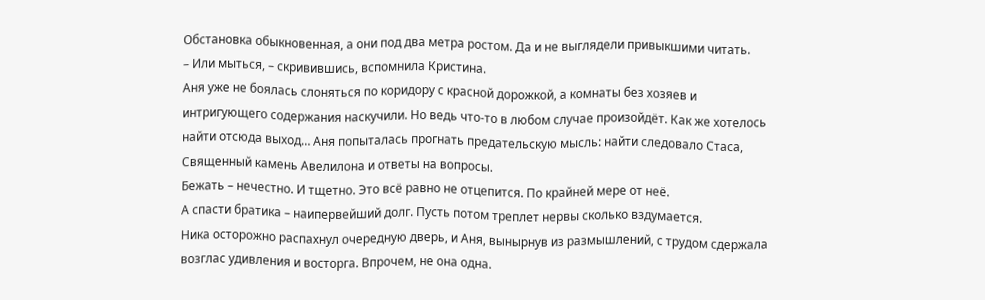Обстановка обыкновенная, а они под два метра ростом. Да и не выглядели привыкшими читать.
– Или мыться, – скривившись, вспомнила Кристина.
Аня уже не боялась слоняться по коридору с красной дорожкой, а комнаты без хозяев и интригующего содержания наскучили. Но ведь что-то в любом случае произойдёт. Как же хотелось найти отсюда выход… Аня попыталась прогнать предательскую мысль: найти следовало Стаса, Священный камень Авелилона и ответы на вопросы.
Бежать – нечестно. И тщетно. Это всё равно не отцепится. По крайней мере от неё.
А спасти братика – наипервейший долг. Пусть потом треплет нервы сколько вздумается.
Ника осторожно распахнул очередную дверь, и Аня, вынырнув из размышлений, с трудом сдержала возглас удивления и восторга. Впрочем, не она одна.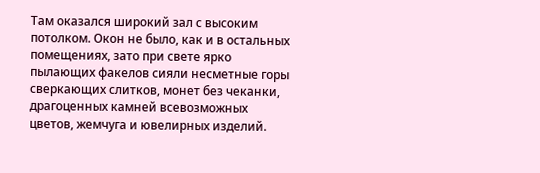Там оказался широкий зал с высоким потолком. Окон не было, как и в остальных помещениях, зато при свете ярко пылающих факелов сияли несметные горы сверкающих слитков, монет без чеканки, драгоценных камней всевозможных цветов, жемчуга и ювелирных изделий.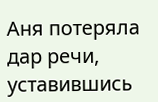Аня потеряла дар речи, уставившись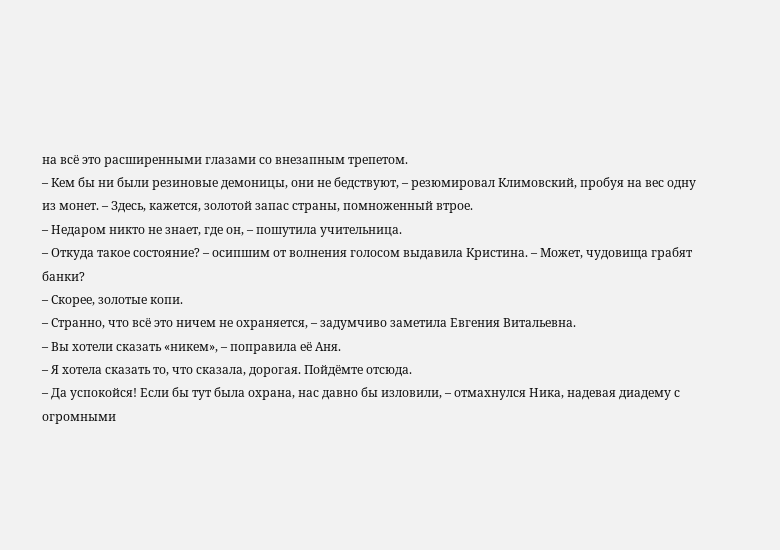на всё это расширенными глазами со внезапным трепетом.
– Кем бы ни были резиновые демоницы, они не бедствуют, – резюмировал Климовский, пробуя на вес одну из монет. – Здесь, кажется, золотой запас страны, помноженный втрое.
– Недаром никто не знает, где он, – пошутила учительница.
– Откуда такое состояние? – осипшим от волнения голосом выдавила Кристина. – Может, чудовища грабят банки?
– Скорее, золотые копи.
– Странно, что всё это ничем не охраняется, – задумчиво заметила Евгения Витальевна.
– Вы хотели сказать «никем», – поправила её Аня.
– Я хотела сказать то, что сказала, дорогая. Пойдёмте отсюда.
– Да успокойся! Если бы тут была охрана, нас давно бы изловили, – отмахнулся Ника, надевая диадему с огромными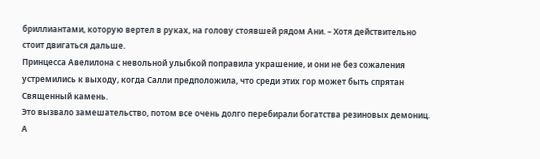бриллиантами, которую вертел в руках, на голову стоявшей рядом Ани. – Хотя действительно стоит двигаться дальше.
Принцесса Авелилона с невольной улыбкой поправила украшение, и они не без сожаления устремились к выходу, когда Салли предположила, что среди этих гор может быть спрятан Священный камень.
Это вызвало замешательство, потом все очень долго перебирали богатства резиновых демониц. А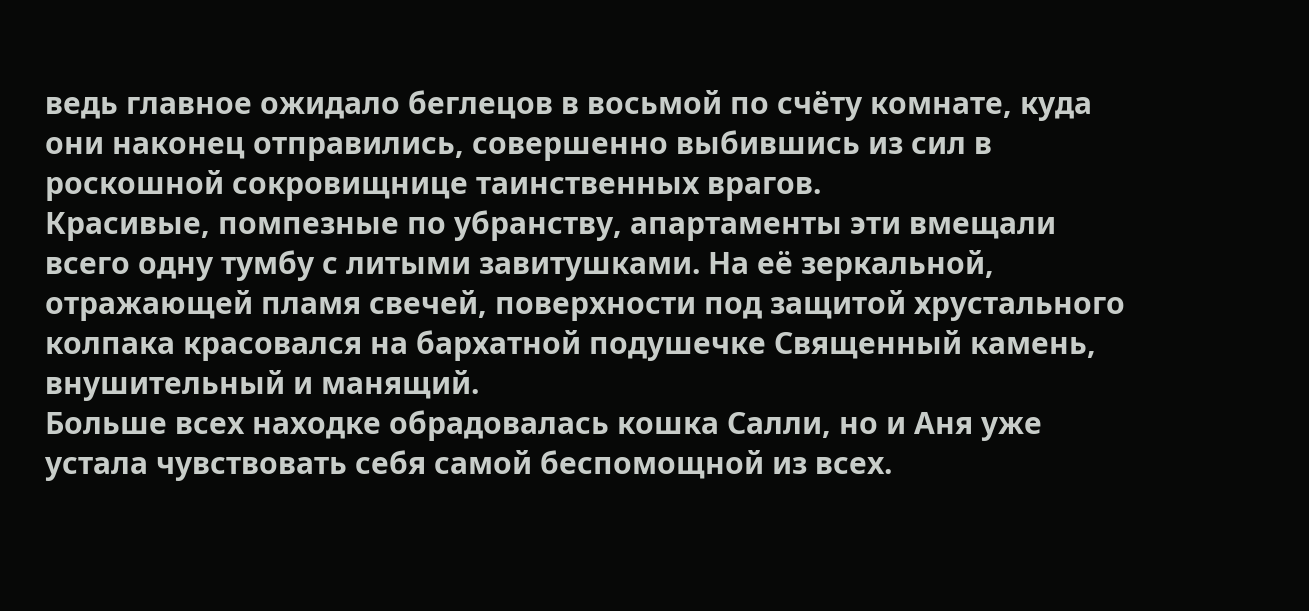ведь главное ожидало беглецов в восьмой по счёту комнате, куда они наконец отправились, совершенно выбившись из сил в роскошной сокровищнице таинственных врагов.
Красивые, помпезные по убранству, апартаменты эти вмещали всего одну тумбу с литыми завитушками. На её зеркальной, отражающей пламя свечей, поверхности под защитой хрустального колпака красовался на бархатной подушечке Священный камень, внушительный и манящий.
Больше всех находке обрадовалась кошка Салли, но и Аня уже устала чувствовать себя самой беспомощной из всех.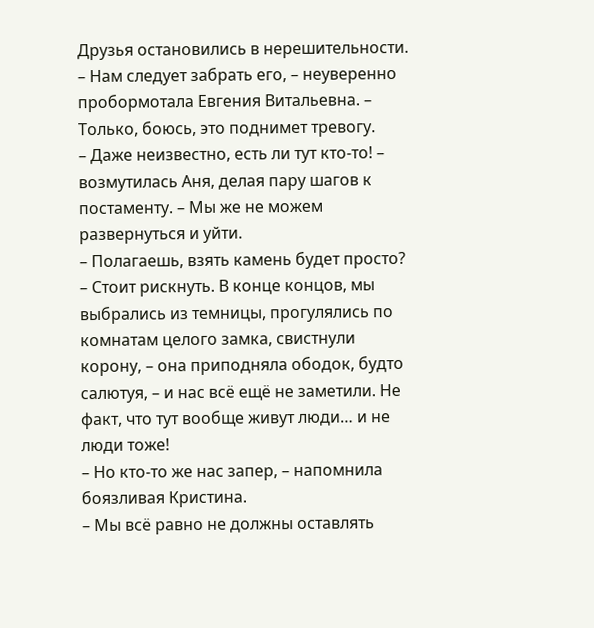Друзья остановились в нерешительности.
– Нам следует забрать его, – неуверенно пробормотала Евгения Витальевна. – Только, боюсь, это поднимет тревогу.
– Даже неизвестно, есть ли тут кто-то! – возмутилась Аня, делая пару шагов к постаменту. – Мы же не можем развернуться и уйти.
– Полагаешь, взять камень будет просто?
– Стоит рискнуть. В конце концов, мы выбрались из темницы, прогулялись по комнатам целого замка, свистнули корону, – она приподняла ободок, будто салютуя, – и нас всё ещё не заметили. Не факт, что тут вообще живут люди… и не люди тоже!
– Но кто-то же нас запер, – напомнила боязливая Кристина.
– Мы всё равно не должны оставлять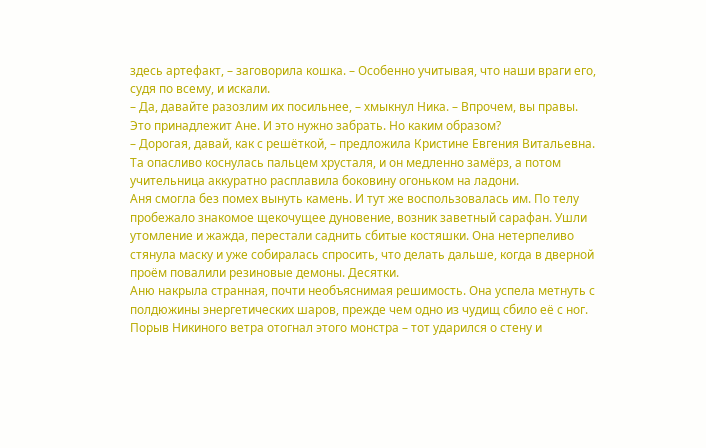здесь артефакт, – заговорила кошка. – Особенно учитывая, что наши враги его, судя по всему, и искали.
– Да, давайте разозлим их посильнее, – хмыкнул Ника. – Впрочем, вы правы. Это принадлежит Ане. И это нужно забрать. Но каким образом?
– Дорогая, давай, как с решёткой, – предложила Кристине Евгения Витальевна.
Та опасливо коснулась пальцем хрусталя, и он медленно замёрз, а потом учительница аккуратно расплавила боковину огоньком на ладони.
Аня смогла без помех вынуть камень. И тут же воспользовалась им. По телу пробежало знакомое щекочущее дуновение, возник заветный сарафан. Ушли утомление и жажда, перестали саднить сбитые костяшки. Она нетерпеливо стянула маску и уже собиралась спросить, что делать дальше, когда в дверной проём повалили резиновые демоны. Десятки.
Аню накрыла странная, почти необъяснимая решимость. Она успела метнуть с полдюжины энергетических шаров, прежде чем одно из чудищ сбило её с ног. Порыв Никиного ветра отогнал этого монстра – тот ударился о стену и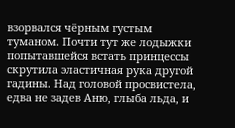взорвался чёрным густым туманом. Почти тут же лодыжки попытавшейся встать принцессы скрутила эластичная рука другой гадины. Над головой просвистела, едва не задев Аню, глыба льда, и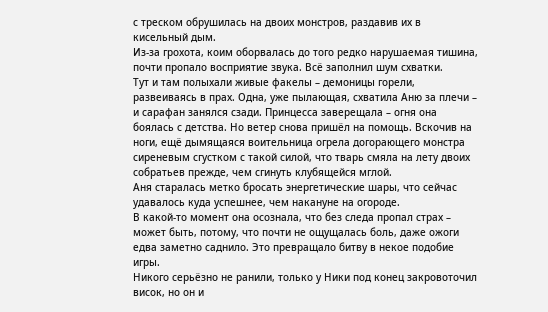с треском обрушилась на двоих монстров, раздавив их в кисельный дым.
Из-за грохота, коим оборвалась до того редко нарушаемая тишина, почти пропало восприятие звука. Всё заполнил шум схватки.
Тут и там полыхали живые факелы – демоницы горели, развеиваясь в прах. Одна, уже пылающая, схватила Аню за плечи – и сарафан занялся сзади. Принцесса заверещала – огня она боялась с детства. Но ветер снова пришёл на помощь. Вскочив на ноги, ещё дымящаяся воительница огрела догорающего монстра сиреневым сгустком с такой силой, что тварь смяла на лету двоих собратьев прежде, чем сгинуть клубящейся мглой.
Аня старалась метко бросать энергетические шары, что сейчас удавалось куда успешнее, чем накануне на огороде.
В какой-то момент она осознала, что без следа пропал страх – может быть, потому, что почти не ощущалась боль, даже ожоги едва заметно саднило. Это превращало битву в некое подобие игры.
Никого серьёзно не ранили, только у Ники под конец закровоточил висок, но он и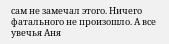сам не замечал этого. Ничего фатального не произошло. А все увечья Аня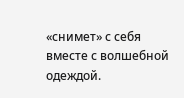«снимет» с себя вместе с волшебной одеждой.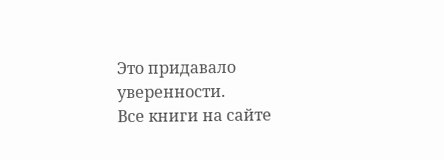Это придавало уверенности.
Все книги на сайте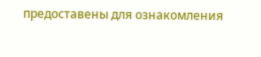предоставены для ознакомления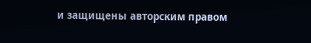и защищены авторским правом